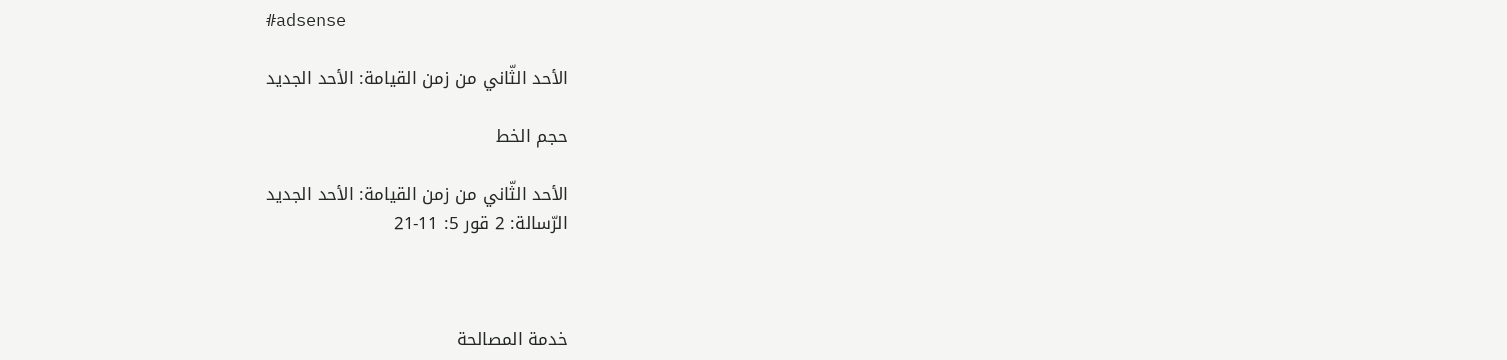#adsense

الأحد الثّاني من زمن القيامة: الأحد الجديد

حجم الخط

الأحد الثّاني من زمن القيامة: الأحد الجديد
الرّسالة: 2 قور 5: 11-21



خدمة المصالحة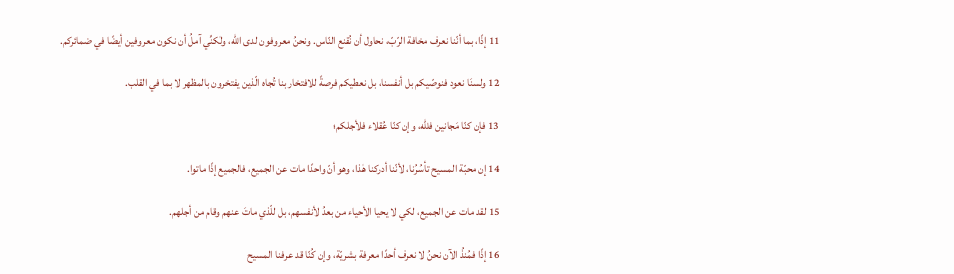11 إذًا، بما أنّنا نعرف مخافة الرّبّ، نحاول أن نُقنع النّاس. ونحنُ معروفون لدى الله، ولٰكنِّي آملُ أن نكون معروفين أيضًا في ضمائركم.

12 ولسنَا نعود فنوصّيكم بل أنفسنا، بل نعطيكم فرصةً للافتخار بنا تُجاه الّذين يفتخرون بالمظهر لا بما في القلب.

13 فإن كنّا مَجانين فللّه، وإن كنّا عُقلاء فلأجلكم؛

14 إن محبّة المسيح تأسُرُنا، لأنّنا أدركنا هٰذا، وهو أنّ واحدًا مات عن الجميع، فالجميع إذًا ماتوا.

15 لقد مات عن الجميع، لكي لا يحيا الأحياء من بعدُ لأنفسهم، بل للّذي ماتَ عنهم وقام من أجلهم.

16 إذًا فمُنذُ الآن نحنُ لا نعرف أحدًا معرفة بشريّة، وإن كُنّا قد عرفنا المسيح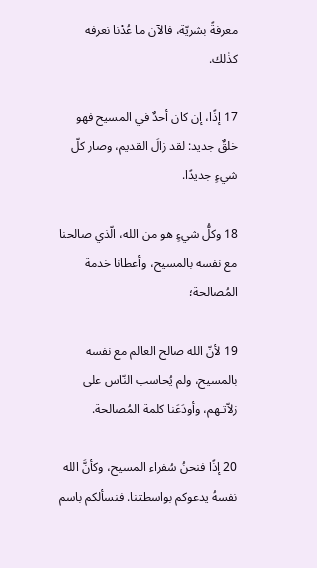معرفةً بشريّة، فالآن ما عُدْنا نعرفه كذٰلك.

17 إذًا، إن كان أحدٌ في المسيح فهو خلقٌ جديد: لقد زالَ القديم، وصار كلّ شيءٍ جديدًا.

18 وكلُّ شيءٍ هو من الله، الّذي صالحنا مع نفسه بالمسيح، وأعطانا خدمة المُصالحة؛

19 لأنّ الله صالح العالم مع نفسه بالمسيح، ولم يُحاسب النّاس على زلاّتـهم، وأودَعَنا كلمة المُصالحة.

20 إذًا فنحنُ سُفراء المسيح، وكأنَّ الله نفسهُ يدعوكم بواسطتنا. فنسألكم باسم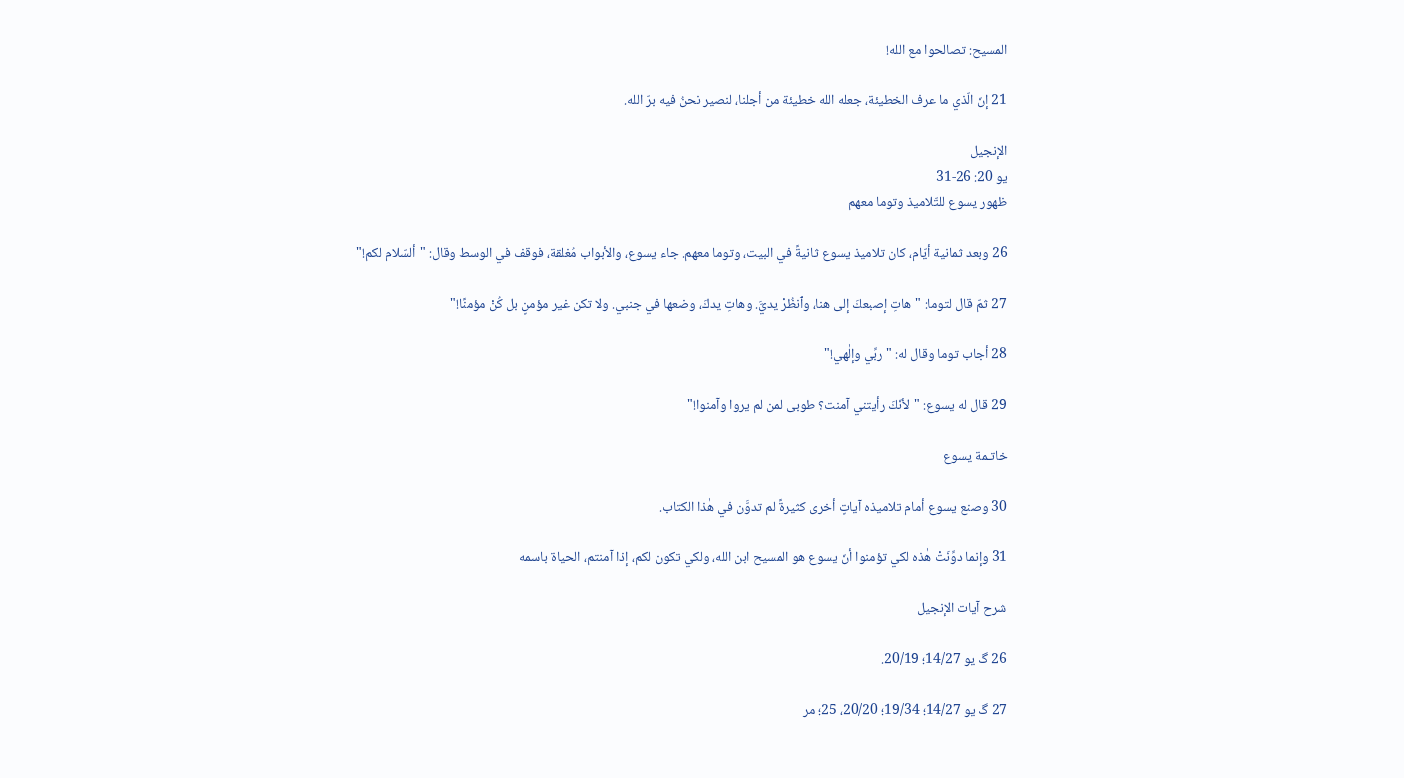المسيح: تصالحوا مع الله!

21 إنّ الّذي ما عرف الخطيئة، جعله الله خطيئة من أجلنا، لنصير نحنُ فيه برّ الله.

الإنجيل
يو 20: 26-31
ظهور يسوع للتّلاميذ وتوما معهم

26 وبعد ثمانية أيّام، كان تلاميذ يسوع ثانيةً في البيت، وتوما معهم. جاء يسوع، والأبواب مُغلقة، فوقف في الوسط وقال: "ألسّلام لكم!"

27 ثمّ قال لتوما: "هاتِ إصبعكَ إلى هنا، وٱنظُرْ يديَّ. وهاتِ يدكَ، وضعها في جنبي. ولا تكن غير مؤمنٍ بل كُنْ مؤمنًا!"

28 أجاب توما وقال له: "ربِّي وإلٰهي!"

29 قال له يسوع: "لأنّكَ رأيتني آمنت؟ طوبى لمن لم يروا وآمنوا!"

خاتـمة يسوع

30 وصنع يسوع أمام تلاميذه آياتٍ أخرى كثيرةً لم تدوَّن في هٰذا الكتاب.

31 وإنما دوِّنَتْ هٰذه لكي تؤمنوا أنّ يسوع هو المسيح ابن الله، ولكي تكون لكم، إذا آمنتم، الحياة باسمه

شرح آيات الإنجيل

26 گ يو 14/27؛ 20/19.

27 گ يو 14/27؛ 19/34؛ 20/20، 25؛ مر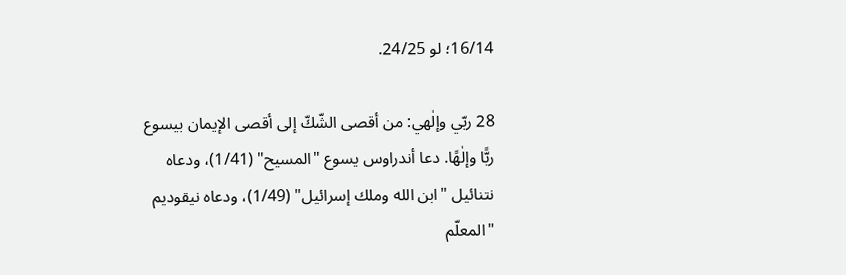16/14؛ لو 24/25.

28 ربّي وإلٰهي: من أقصى الشّكّ إلى أقصى الإيمان بيسوع ربًّا وإلٰهًا. دعا أندراوس يسوع "المسيح" (1/41)، ودعاه نتنائيل "ابن الله وملك إسرائيل" (1/49)، ودعاه نيقوديم "المعلّم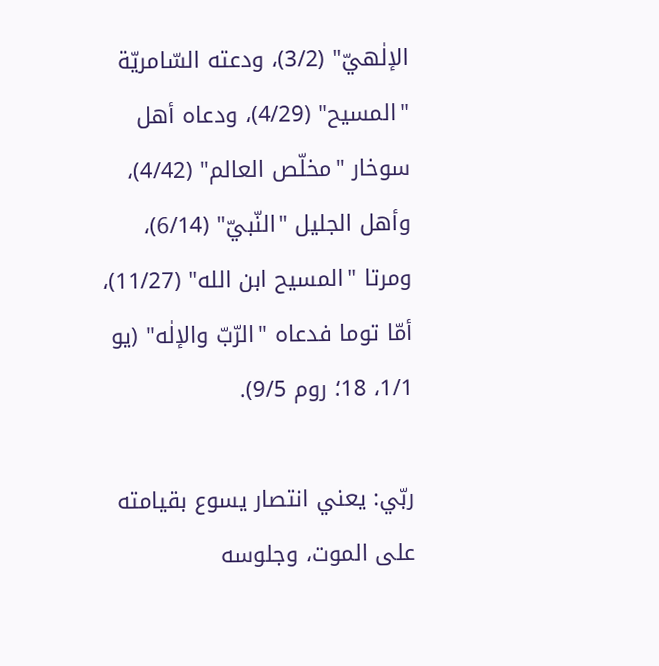الإلٰهيّ" (3/2)، ودعته السّامريّة "المسيح" (4/29)، ودعاه أهل سوخار "مخلّص العالم" (4/42)، وأهل الجليل "النّبيّ" (6/14)، ومرتا "المسيح ابن الله" (11/27)، أمّا توما فدعاه "الرّبّ والإلٰه" (يو 1/1، 18؛ روم 9/5).

ربّي: يعني انتصار يسوع بقيامته على الموت، وجلوسه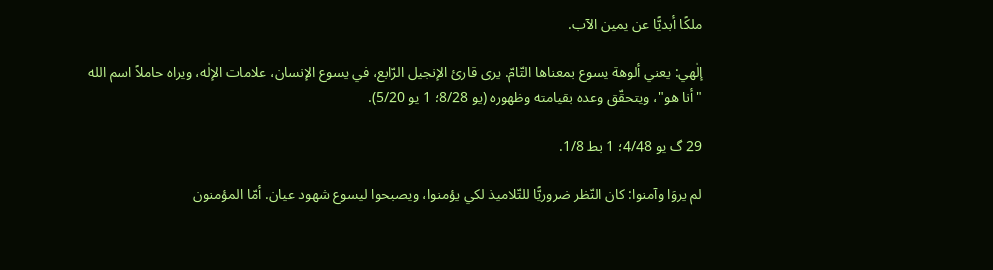ملكًا أبديًّا عن يمين الآب.

إلٰهي: يعني ألوهة يسوع بمعناها التّامّ. يرى قارئ الإنجيل الرّابع، في يسوع الإنسان، علامات الإلٰه، ويراه حاملاً اسم الله "أنا هو"، ويتحقّق وعده بقيامته وظهوره (يو 8/28؛ 1 يو 5/20).

29 گ يو 4/48؛ 1 بط 1/8.

لم يروَا وآمنوا: كان النّظر ضروريًّا للتّلاميذ لكي يؤمنوا، ويصبحوا ليسوع شهود عيان. أمّا المؤمنون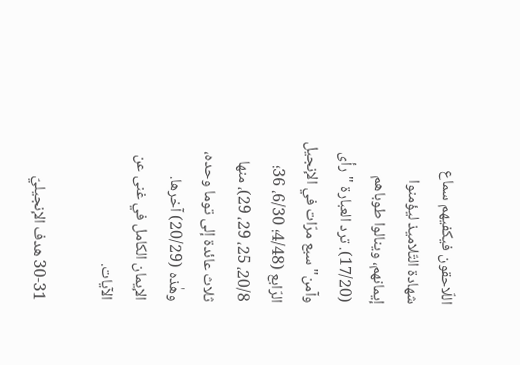اللّاحقون فيكفيهم سماع شهادة التّلاميذ ليؤمنوا إيمانهم، وينالوا طوباهم (17/20). ترد العبارة "رأى وآمن" سبع مرّات في الإنجيل الرّابع (4/48؛ 6/30، 36؛ 20/8، 25، 29، 29)، منها ثلاث عائدة إلى توما وحده، وهٰذه (20/29) آخرها. الإيمان الكامل في غنى عن الآيات.

30-31 هدف الإنجيليّ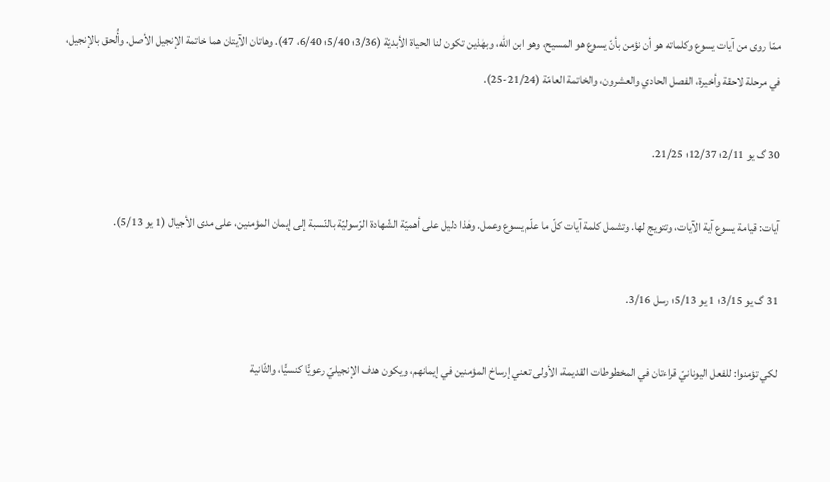ممّا روى من آيات يسوع وكلماته هو أن نؤمن بأنّ يسوع هو المسيح، وهو ابن الله، وبهٰذين تكون لنا الحياة الأبديّة (3/36؛ 5/40؛ 6/40، 47). وهاتان الآيتان هما خاتمة الإنجيل الأصل. وأُلحق بالإنجيل، في مرحلة لاحقة وأخيرة، الفصل الحادي والعشرون، والخاتمة العامّة (21/24-25).

30 گ يو 2/11؛ 12/37؛ 21/25.

آيات: قيامة يسوع آية الآيات، وتتويج لها. وتشمل كلمة آيات كلّ ما علّم يسوع وعمل. وهٰذا دليل على أهميّة الشّهادة الرّسوليّة بالنّسبة إلى إيمان المؤمنين، على مدى الأجيال (1 يو 5/13).

31 گ يو 3/15؛ 1 يو 5/13؛ رسل 3/16.

لكي تؤمنوا: للفعل اليونانيّ قراءتان في المخطوطات القديمة، الأولى تعني إرساخ المؤمنين في إيمانهم، ويكون هدف الإنجيليّ رعويًّا كنسيًّا، والثّانية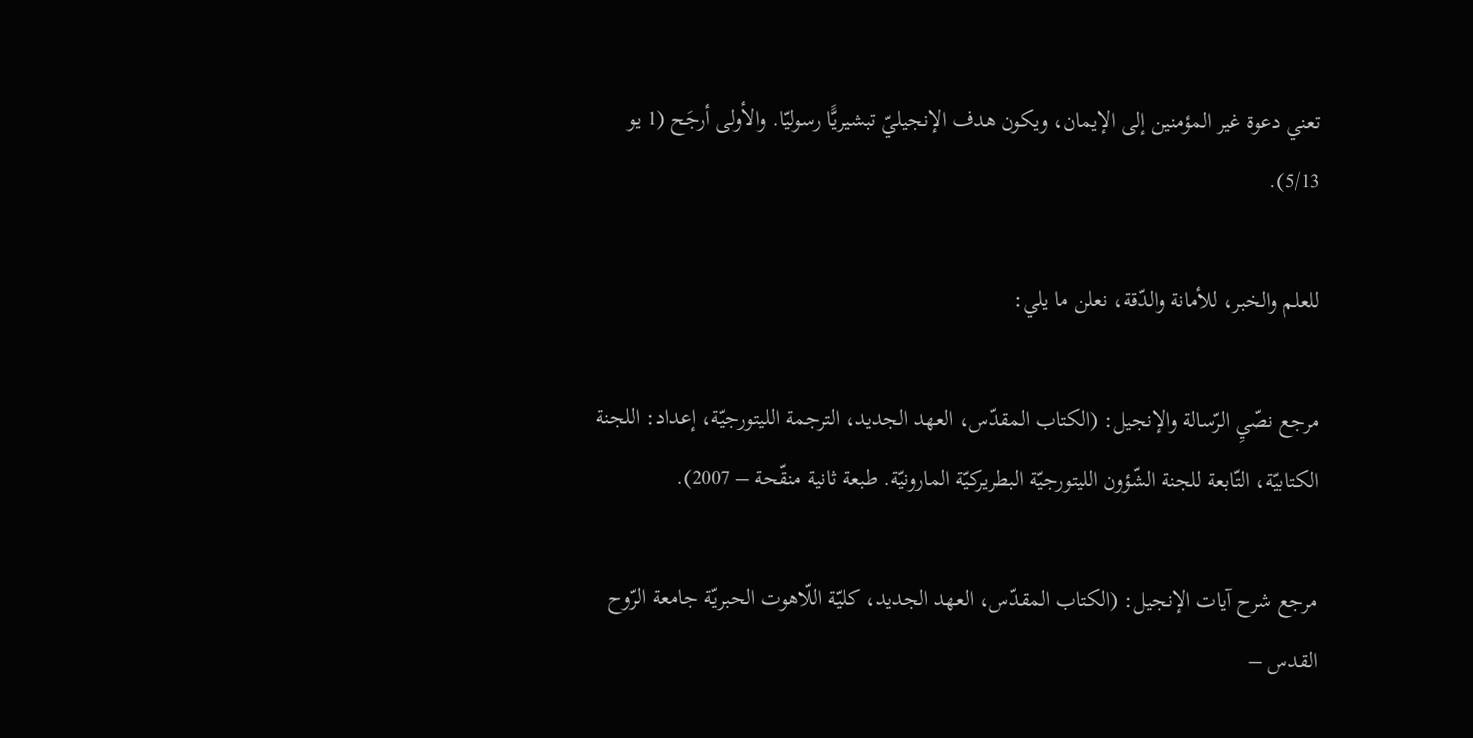تعني دعوة غير المؤمنين إلى الإيمان، ويكون هدف الإنجيليّ تبشيريًّا رسوليّا. والأولى أرجَح (1 يو 5/13).

للعلم والخبر، للأمانة والدّقة، نعلن ما يلي:

مرجع نصّيِ الرّسالة والإنجيل: (الكتاب المقدّس، العهد الجديد، الترجمة الليتورجيّة، إعداد: اللجنة الكتابيّة، التّابعة للجنة الشّؤون الليتورجيّة البطريركيّة المارونيّة. طبعة ثانية منقّحة – 2007).

مرجع شرح آيات الإنجيل: (الكتاب المقدّس، العهد الجديد، كليّة اللّاهوت الحبريّة جامعة الرّوح القدس –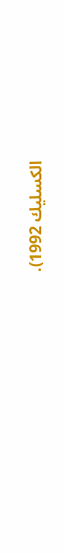الكسليك 1992).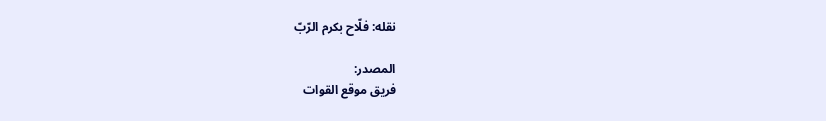نقله: فلّاح بكرم الرّبّ

المصدر:
فريق موقع القوات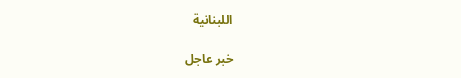اللبنانية

خبر عاجل